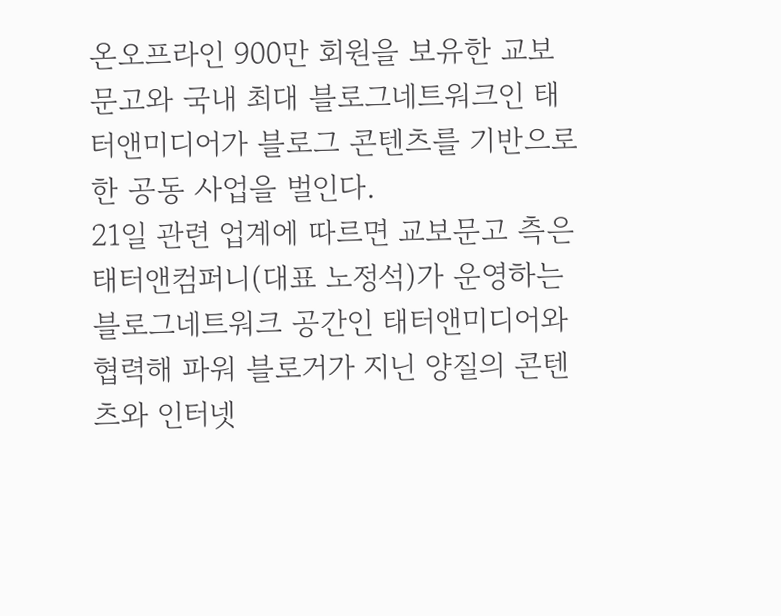온오프라인 900만 회원을 보유한 교보문고와 국내 최대 블로그네트워크인 태터앤미디어가 블로그 콘텐츠를 기반으로 한 공동 사업을 벌인다.
21일 관련 업계에 따르면 교보문고 측은 태터앤컴퍼니(대표 노정석)가 운영하는 블로그네트워크 공간인 태터앤미디어와 협력해 파워 블로거가 지닌 양질의 콘텐츠와 인터넷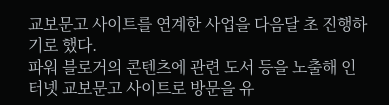교보문고 사이트를 연계한 사업을 다음달 초 진행하기로 했다.
파워 블로거의 콘텐츠에 관련 도서 등을 노출해 인터넷 교보문고 사이트로 방문을 유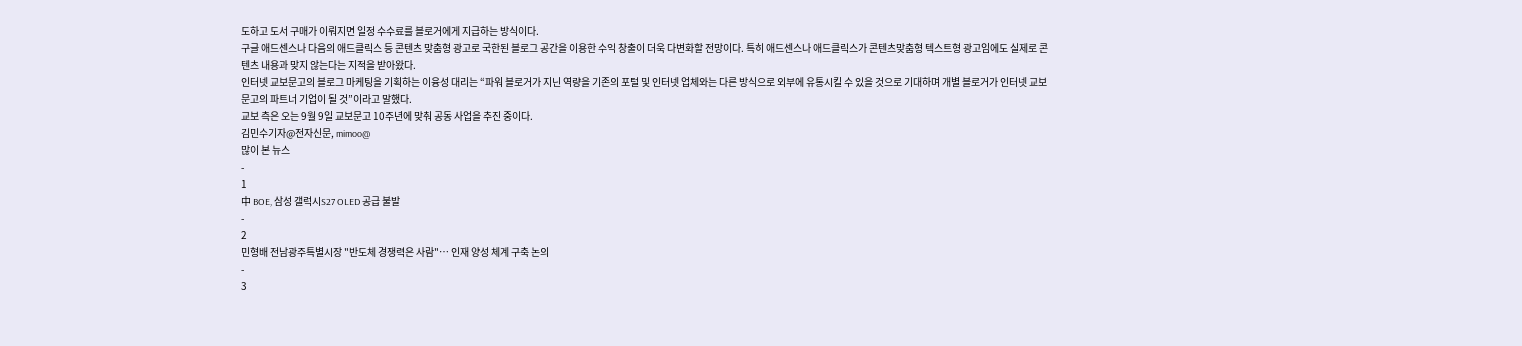도하고 도서 구매가 이뤄지면 일정 수수료를 블로거에게 지급하는 방식이다.
구글 애드센스나 다음의 애드클릭스 등 콘텐츠 맞춤형 광고로 국한된 블로그 공간을 이용한 수익 창출이 더욱 다변화할 전망이다. 특히 애드센스나 애드클릭스가 콘텐츠맞춤형 텍스트형 광고임에도 실제로 콘텐츠 내용과 맞지 않는다는 지적을 받아왔다.
인터넷 교보문고의 블로그 마케팅을 기획하는 이융성 대리는 “파워 블로거가 지닌 역량을 기존의 포털 및 인터넷 업체와는 다른 방식으로 외부에 유통시킬 수 있을 것으로 기대하며 개별 블로거가 인터넷 교보문고의 파트너 기업이 될 것”이라고 말했다.
교보 측은 오는 9월 9일 교보문고 10주년에 맞춰 공동 사업을 추진 중이다.
김민수기자@전자신문, mimoo@
많이 본 뉴스
-
1
中 BOE, 삼성 갤럭시S27 OLED 공급 불발
-
2
민형배 전남광주특별시장 "반도체 경쟁력은 사람"… 인재 양성 체계 구축 논의
-
3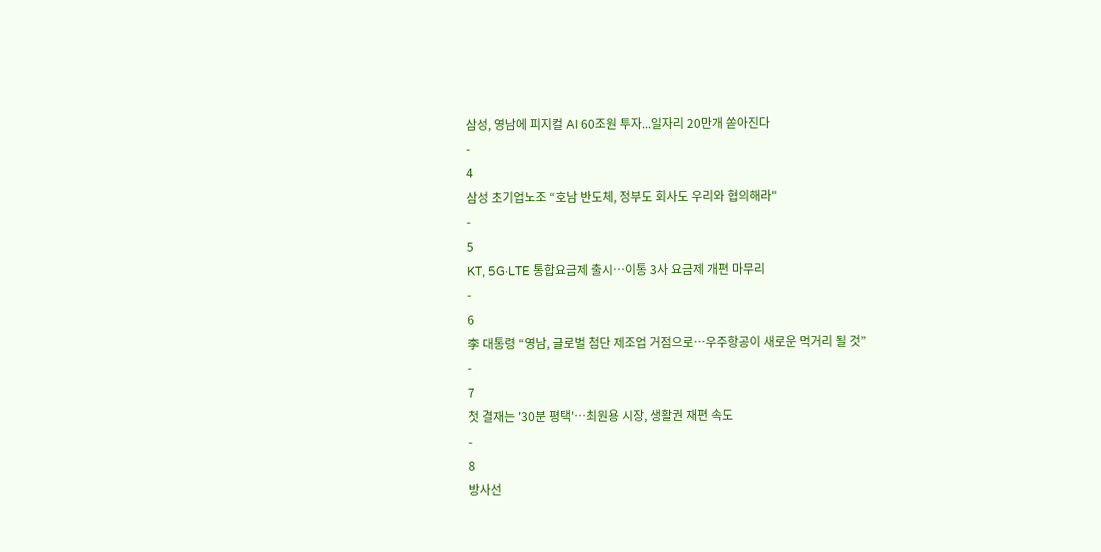삼성, 영남에 피지컬 AI 60조원 투자...일자리 20만개 쏟아진다
-
4
삼성 초기업노조 “호남 반도체, 정부도 회사도 우리와 협의해라"
-
5
KT, 5G·LTE 통합요금제 출시…이통 3사 요금제 개편 마무리
-
6
李 대통령 “영남, 글로벌 첨단 제조업 거점으로…우주항공이 새로운 먹거리 될 것”
-
7
첫 결재는 '30분 평택'…최원용 시장, 생활권 재편 속도
-
8
방사선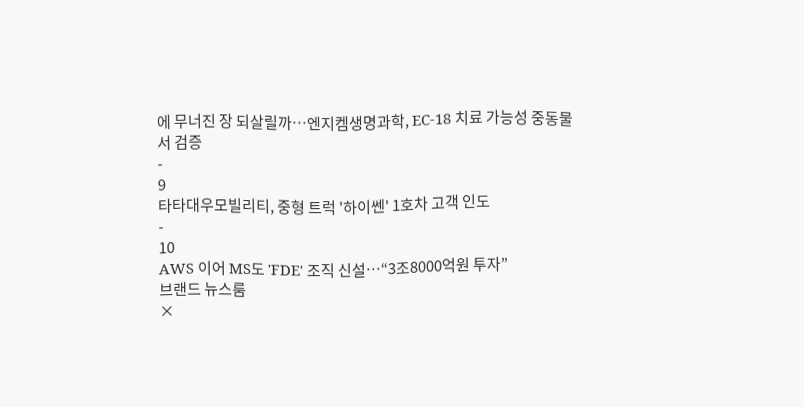에 무너진 장 되살릴까…엔지켐생명과학, EC-18 치료 가능성 중동물서 검증
-
9
타타대우모빌리티, 중형 트럭 '하이쎈' 1호차 고객 인도
-
10
AWS 이어 MS도 'FDE' 조직 신설…“3조8000억원 투자”
브랜드 뉴스룸
×